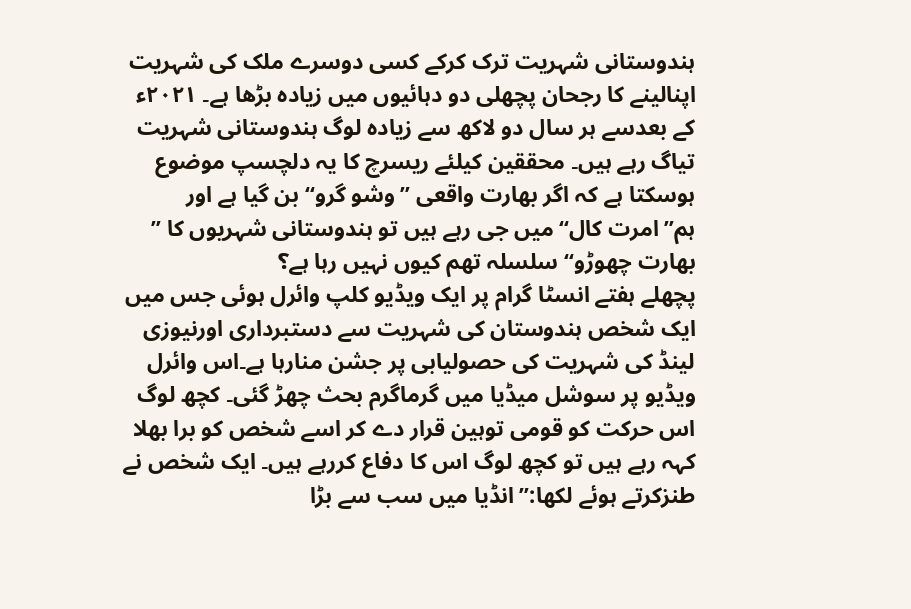ہندوستانی شہریت ترک کرکے کسی دوسرے ملک کی شہریت اپنالینے کا رجحان پچھلی دو دہائیوں میں زیادہ بڑھا ہے۔ ۲۰۲۱ء کے بعدسے ہر سال دو لاکھ سے زیادہ لوگ ہندوستانی شہریت تیاگ رہے ہیں۔ محققین کیلئے ریسرچ کا یہ دلچسپ موضوع ہوسکتا ہے کہ اگر بھارت واقعی ’’ وشو گرو‘‘ بن گیا ہے اور ہم’’امرت کال‘‘میں جی رہے ہیں تو ہندوستانی شہریوں کا ’’ بھارت چھوڑو‘‘ سلسلہ تھم کیوں نہیں رہا ہے؟
پچھلے ہفتے انسٹا گرام پر ایک ویڈیو کلپ وائرل ہوئی جس میں ایک شخص ہندوستان کی شہریت سے دستبرداری اورنیوزی لینڈ کی شہریت کی حصولیابی پر جشن منارہا ہے۔اس وائرل ویڈیو پر سوشل میڈیا میں گرماگرم بحث چھڑ گئی۔ کچھ لوگ اس حرکت کو قومی توہین قرار دے کر اسے شخص کو برا بھلا کہہ رہے ہیں تو کچھ لوگ اس کا دفاع کررہے ہیں۔ ایک شخص نے طنزکرتے ہوئے لکھا:’’انڈیا میں سب سے بڑا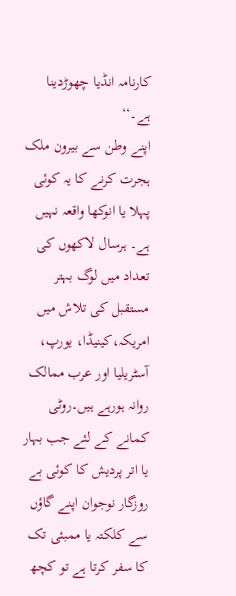کارنامہ انڈیا چھوڑدینا ہے۔‘‘
اپنے وطن سے بیرون ملک ہجرت کرنے کا یہ کوئی پہلا یا انوکھا واقعہ نہیں ہے۔ ہرسال لاکھوں کی تعداد میں لوگ بہتر مستقبل کی تلاش میں امریکہ،کینیڈا، یورپ، آسٹریلیا اور عرب ممالک روانہ ہورہے ہیں۔روٹی کمانے کے لئے جب بہار یا اتر پردیش کا کوئی بے روزگار نوجوان اپنے گاؤں سے کلکتہ یا ممبئی تک کا سفر کرتا ہے تو کچھ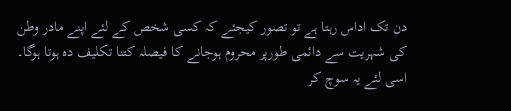دن تک اداس رہتا ہے تو تصور کیجئے کہ کسی شخص کے لئے اپنے مادر وطن کی شہریت سے دائمی طورپر محروم ہوجانے کا فیصلہ کتنا تکلیف دہ ہوتا ہوگا۔ اسی لئے یہ سوچ کر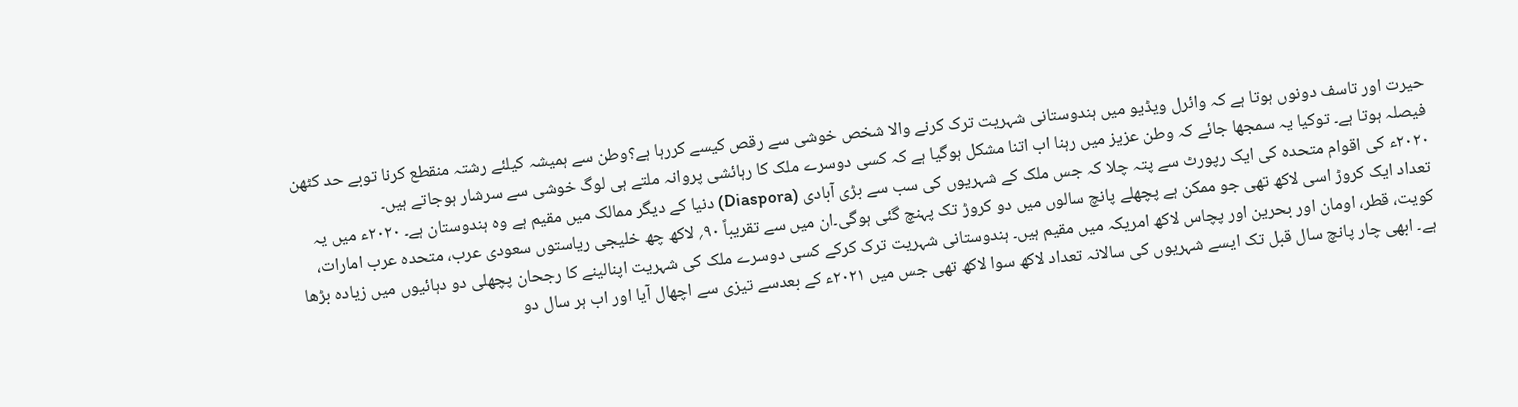حیرت اور تاسف دونوں ہوتا ہے کہ وائرل ویڈیو میں ہندوستانی شہریت ترک کرنے والا شخص خوشی سے رقص کیسے کررہا ہے؟وطن سے ہمیشہ کیلئے رشتہ منقطع کرنا توبے حد کٹھن فیصلہ ہوتا ہے۔ توکیا یہ سمجھا جائے کہ وطن عزیز میں رہنا اب اتنا مشکل ہوگیا ہے کہ کسی دوسرے ملک کا رہائشی پروانہ ملتے ہی لوگ خوشی سے سرشار ہوجاتے ہیں۔
۲۰۲۰ء کی اقوام متحدہ کی ایک رپورٹ سے پتہ چلا کہ جس ملک کے شہریوں کی سب سے بڑی آبادی (Diaspora) دنیا کے دیگر ممالک میں مقیم ہے وہ ہندوستان ہے۔ ۲۰۲۰ء میں یہ تعداد ایک کروڑ اسی لاکھ تھی جو ممکن ہے پچھلے پانچ سالوں میں دو کروڑ تک پہنچ گئی ہوگی۔ان میں سے تقریباً ۹۰؍ لاکھ چھ خلیجی ریاستوں سعودی عرب، متحدہ عرب امارات، کویت، قطر، اومان اور بحرین اور پچاس لاکھ امریکہ میں مقیم ہیں۔ ہندوستانی شہریت ترک کرکے کسی دوسرے ملک کی شہریت اپنالینے کا رجحان پچھلی دو دہائیوں میں زیادہ بڑھا ہے۔ ابھی چار پانچ سال قبل تک ایسے شہریوں کی سالانہ تعداد لاکھ سوا لاکھ تھی جس میں ۲۰۲۱ء کے بعدسے تیزی سے اچھال آیا اور اب ہر سال دو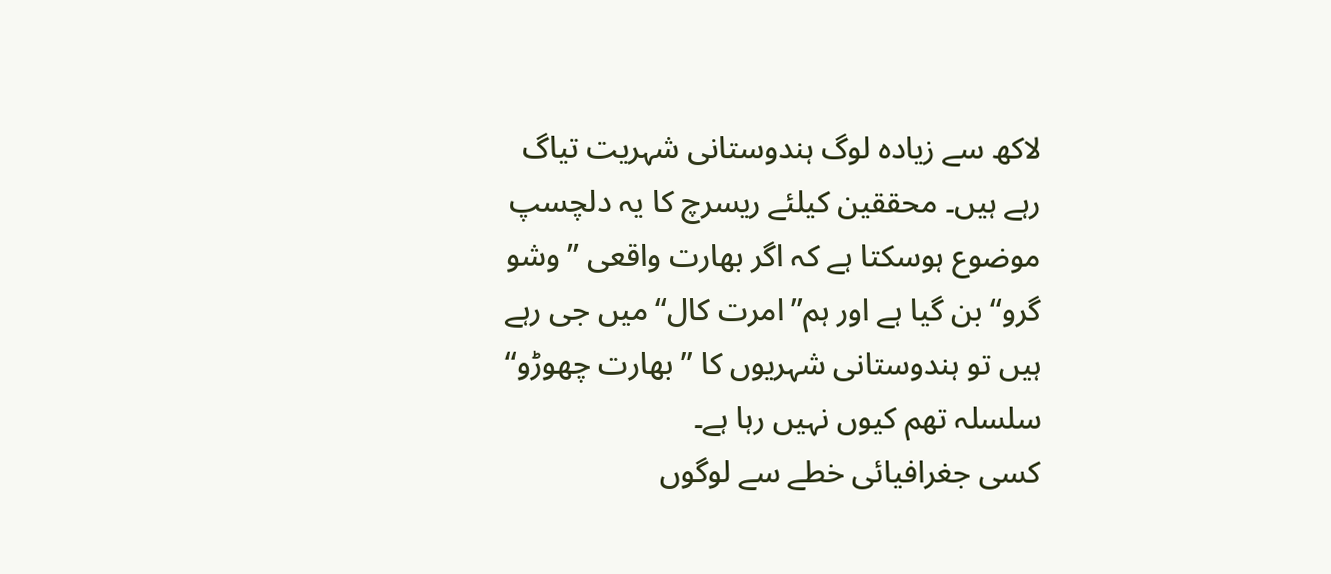لاکھ سے زیادہ لوگ ہندوستانی شہریت تیاگ رہے ہیں۔ محققین کیلئے ریسرچ کا یہ دلچسپ موضوع ہوسکتا ہے کہ اگر بھارت واقعی ’’ وشو گرو‘‘ بن گیا ہے اور ہم’’امرت کال‘‘میں جی رہے ہیں تو ہندوستانی شہریوں کا ’’ بھارت چھوڑو‘‘ سلسلہ تھم کیوں نہیں رہا ہے۔
کسی جغرافیائی خطے سے لوگوں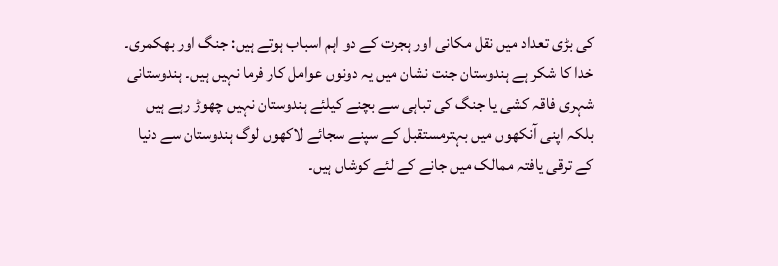کی بڑی تعداد میں نقل مکانی اور ہجرت کے دو اہم اسباب ہوتے ہیں: جنگ اور بھکمری۔ خدا کا شکر ہے ہندوستان جنت نشان میں یہ دونوں عوامل کار فرما نہیں ہیں۔ ہندوستانی شہری فاقہ کشی یا جنگ کی تباہی سے بچنے کیلئے ہندوستان نہیں چھوڑ رہے ہیں بلکہ اپنی آنکھوں میں بہترمستقبل کے سپنے سجائے لاکھوں لوگ ہندوستان سے دنیا کے ترقی یافتہ ممالک میں جانے کے لئے کوشاں ہیں۔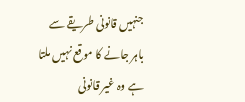جنہیں قانونی طریقے سے باہر جانے کا موقع نہیں ملتا ہے وہ غیر قانونی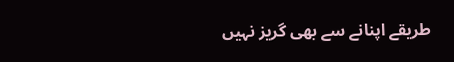طریقے اپنانے سے بھی گریز نہیں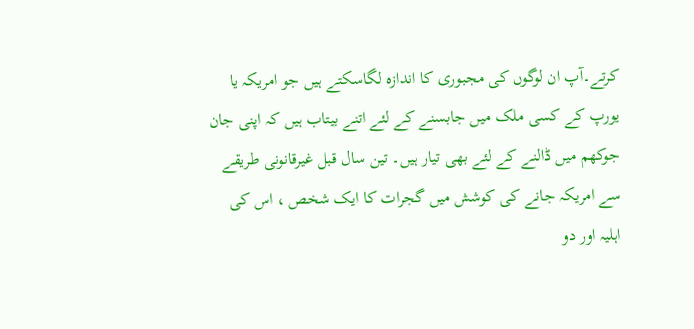کرتے۔آپ ان لوگوں کی مجبوری کا اندازہ لگاسکتے ہیں جو امریکہ یا یورپ کے کسی ملک میں جابسنے کے لئے اتنے بیتاب ہیں کہ اپنی جان جوکھم میں ڈالنے کے لئے بھی تیار ہیں۔ تین سال قبل غیرقانونی طریقے سے امریکہ جانے کی کوشش میں گجرات کا ایک شخص ، اس کی اہلیہ اور دو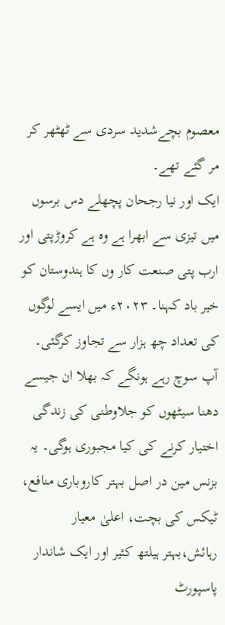معصوم بچےشدید سردی سے ٹھٹھر کر مر گئے تھے۔
ایک اور نیا رجحان پچھلے دس برسوں میں تیزی سے ابھرا ہے وہ ہے کروڑپتی اور ارب پتی صنعت کار وں کا ہندوستان کو خیر باد کہنا۔ ۲۰۲۳ء میں ایسے لوگوں کی تعداد چھ ہزار سے تجاوز کرگئی۔ آپ سوچ رہے ہونگے کہ بھلا ان جیسے دھنا سیٹھوں کو جلاوطنی کی زندگی اختیار کرنے کی کیا مجبوری ہوگی۔ یہ بزنس مین در اصل بہتر کاروباری منافع، ٹیکس کی بچت، اعلیٰ معیار رہائش،بہتر ہیلتھ کئیر اور ایک شاندار پاسپورٹ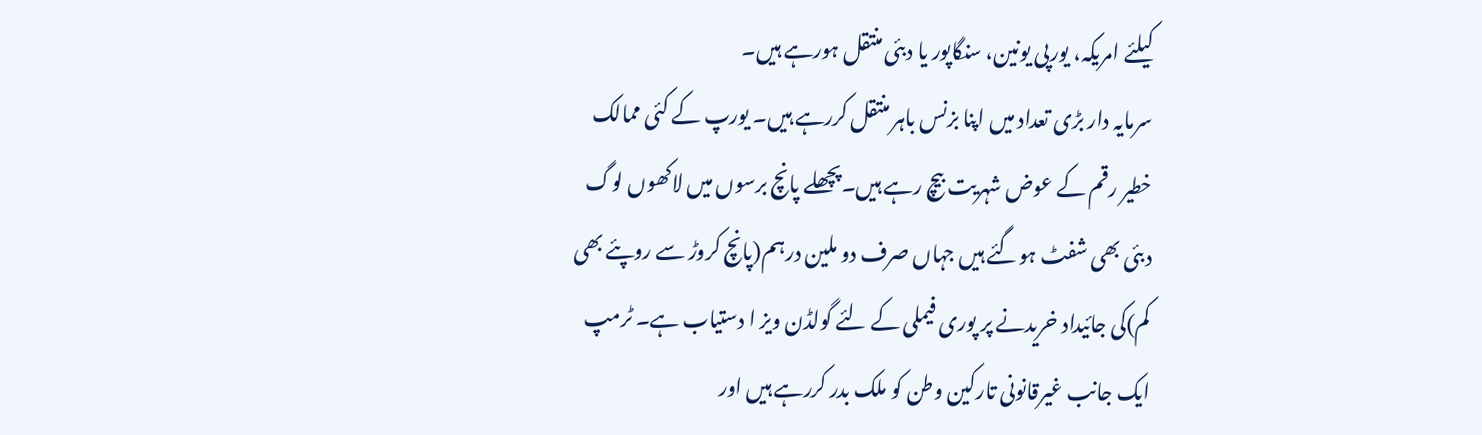کیلئے امریکہ، یورپی یونین، سنگاپور یا دبئی منتقل ہورہے ہیں۔
سرمایہ دار بڑی تعداد میں اپنا بزنس باہر منتقل کررہے ہیں۔ یورپ کے کئی ممالک خطیر رقم کے عوض شہریت بیچ رہے ہیں۔پچھلے پانچ برسوں میں لاکھوں لوگ دبئی بھی شفٹ ہوگئے ہیں جہاں صرف دو ملین درہم(پانچ کروڑ سے روپئے بھی کم)کی جائیداد خریدنے پر پوری فیملی کے لئے گولڈن ویز ا دستیاب ہے۔ ٹرمپ ایک جانب غیرقانونی تارکین وطن کو ملک بدر کررہے ہیں اور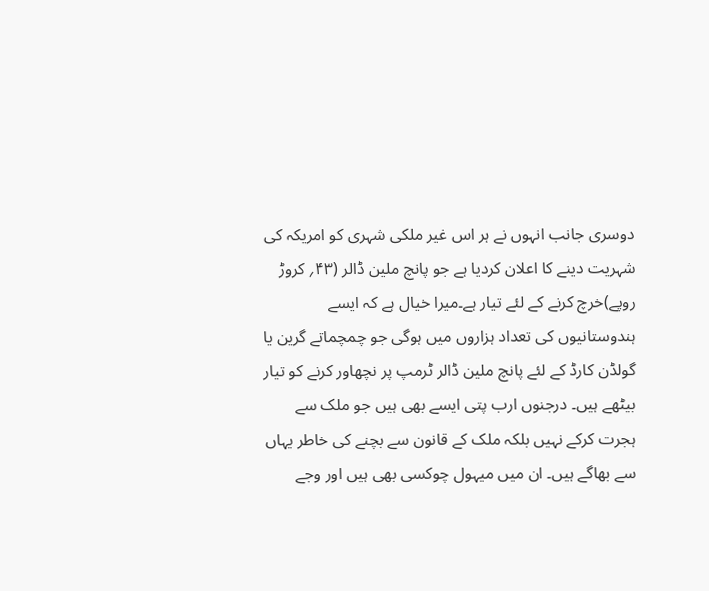دوسری جانب انہوں نے ہر اس غیر ملکی شہری کو امریکہ کی شہریت دینے کا اعلان کردیا ہے جو پانچ ملین ڈالر (۴۳؍ کروڑ روپے)خرچ کرنے کے لئے تیار ہے۔میرا خیال ہے کہ ایسے ہندوستانیوں کی تعداد ہزاروں میں ہوگی جو چمچماتے گرین یا گولڈن کارڈ کے لئے پانچ ملین ڈالر ٹرمپ پر نچھاور کرنے کو تیار بیٹھے ہیں۔ درجنوں ارب پتی ایسے بھی ہیں جو ملک سے ہجرت کرکے نہیں بلکہ ملک کے قانون سے بچنے کی خاطر یہاں سے بھاگے ہیں۔ ان میں میہول چوکسی بھی ہیں اور وجے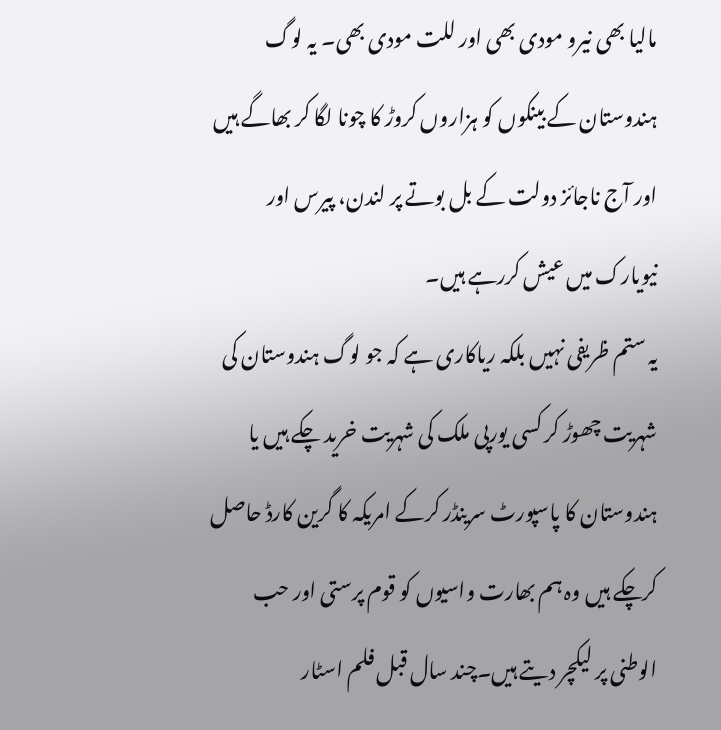مالیا بھی نیرو مودی بھی اور للت مودی بھی۔ یہ لوگ ہندوستان کے بینکوں کو ہزاروں کروڑ کا چونا لگا کر بھاگے ہیں اور آج ناجائز دولت کے بل بوتے پر لندن، پیرس اور نیویارک میں عیش کررہے ہیں۔
یہ ستم ظریفی نہیں بلکہ ریاکاری ہے کہ جو لوگ ہندوستان کی شہریت چھوڑ کر کسی یورپی ملک کی شہریت خرید چکے ہیں یا ہندوستان کا پاسپورٹ سرینڈر کرکے امریکہ کا گرین کارڈ حاصل کرچکے ہیں وہ ہم بھارت واسیوں کو قوم پرستی اور حب الوطنی پر لیکچر دیتے ہیں۔چند سال قبل فلم اسٹار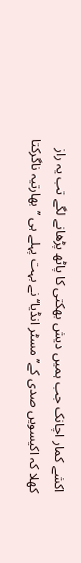اکشے کمار اچانک جب ہمیں دیش بھکتی کا پاٹھ پڑھانے لگے تب یہ راز کھلا کہ اکیسویں صدی کے’’ مسٹر انڈیا‘‘ نے بہت پہلے ہی ’’بھارتیہ ناگرکتا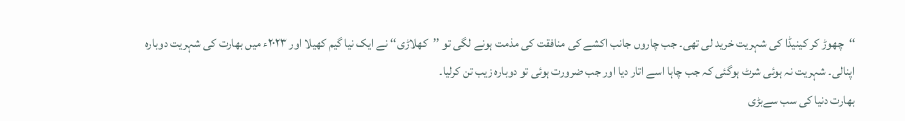‘‘چھوڑ کر کینیڈا کی شہریت خرید لی تھی۔ جب چاروں جانب اکشے کی منافقت کی مذمت ہونے لگی تو ’’کھلاڑی‘‘ نے ایک نیا گیم کھیلا اور ۲۰۲۳ء میں بھارت کی شہریت دوبارہ اپنالی۔ شہریت نہ ہوئی شرٹ ہوگئی کہ جب چاہا اسے اتار دیا اور جب ضرورت ہوئی تو دوبارہ زیب تن کرلیا۔
بھارت دنیا کی سب سےبڑی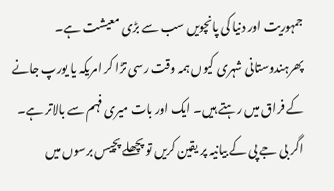جمہوریت اور دنیا کی پانچویں سب سے بڑی معیشت ہے۔ پھرہندوستانی شہری کیوں ہمہ وقت رسی تڑا کر امریکہ یا یورپ جانے کے فراق میں رہتے ہیں۔ ایک اور بات میری فہم سے بالاتر ہے۔ اگر بی جے پی کے بیانیہ پر یقین کریں تو پچھلے پچیس برسوں میں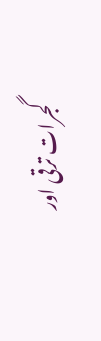گجرات ترقی اور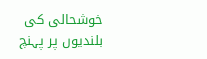خوشحالی کی بلندیوں پر پہنچ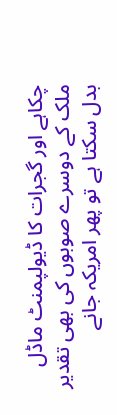چکاہے اور گجرات کا ڈیولپمنٹ ماڈل ملک کے دوسرے صوبوں کی بھی تقدیر بدل سکتا ہے تو پھر امریکہ جانے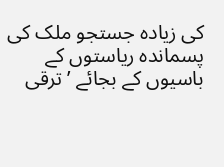کی زیادہ جستجو ملک کی پسماندہ ریاستوں کے باسیوں کے بجائے ’ترقی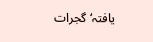یافتہ‘ گجرات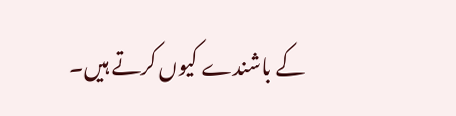کے باشندے کیوں کرتے ہیں۔